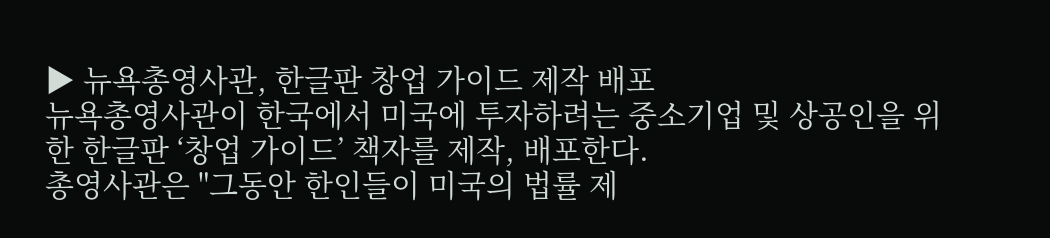▶ 뉴욕총영사관, 한글판 창업 가이드 제작 배포
뉴욕총영사관이 한국에서 미국에 투자하려는 중소기업 및 상공인을 위한 한글판 ‘창업 가이드’ 책자를 제작, 배포한다.
총영사관은 "그동안 한인들이 미국의 법률 제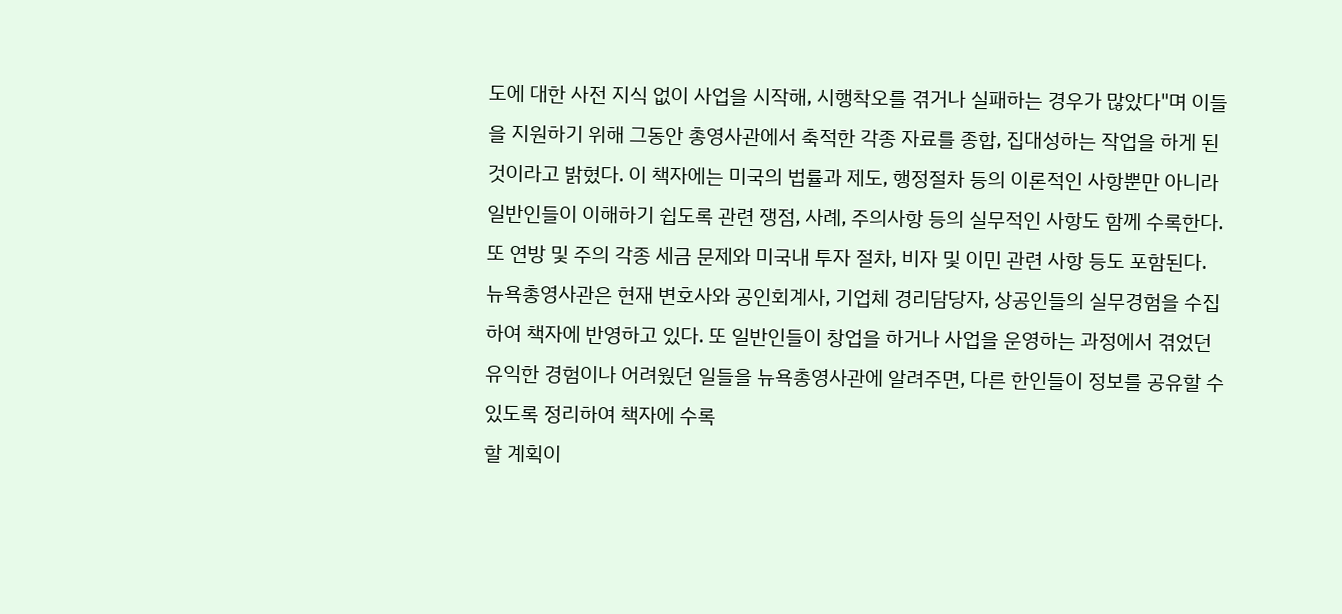도에 대한 사전 지식 없이 사업을 시작해, 시행착오를 겪거나 실패하는 경우가 많았다"며 이들을 지원하기 위해 그동안 총영사관에서 축적한 각종 자료를 종합, 집대성하는 작업을 하게 된 것이라고 밝혔다. 이 책자에는 미국의 법률과 제도, 행정절차 등의 이론적인 사항뿐만 아니라 일반인들이 이해하기 쉽도록 관련 쟁점, 사례, 주의사항 등의 실무적인 사항도 함께 수록한다. 또 연방 및 주의 각종 세금 문제와 미국내 투자 절차, 비자 및 이민 관련 사항 등도 포함된다.
뉴욕총영사관은 현재 변호사와 공인회계사, 기업체 경리담당자, 상공인들의 실무경험을 수집하여 책자에 반영하고 있다. 또 일반인들이 창업을 하거나 사업을 운영하는 과정에서 겪었던 유익한 경험이나 어려웠던 일들을 뉴욕총영사관에 알려주면, 다른 한인들이 정보를 공유할 수 있도록 정리하여 책자에 수록
할 계획이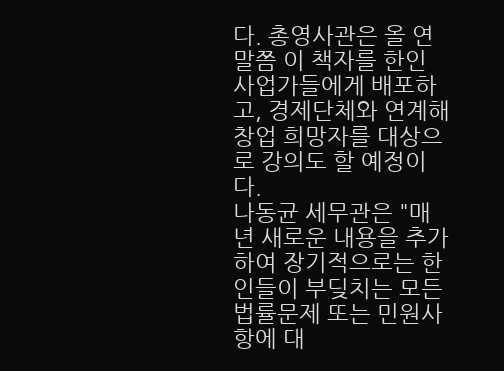다. 총영사관은 올 연말쯤 이 책자를 한인 사업가들에게 배포하고, 경제단체와 연계해 창업 희망자를 대상으로 강의도 할 예정이다.
나동균 세무관은 "매년 새로운 내용을 추가하여 장기적으로는 한인들이 부딪치는 모든 법률문제 또는 민원사항에 대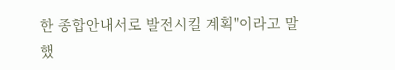한 종합안내서로 발전시킬 계획"이라고 말했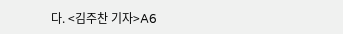다. <김주찬 기자>A6